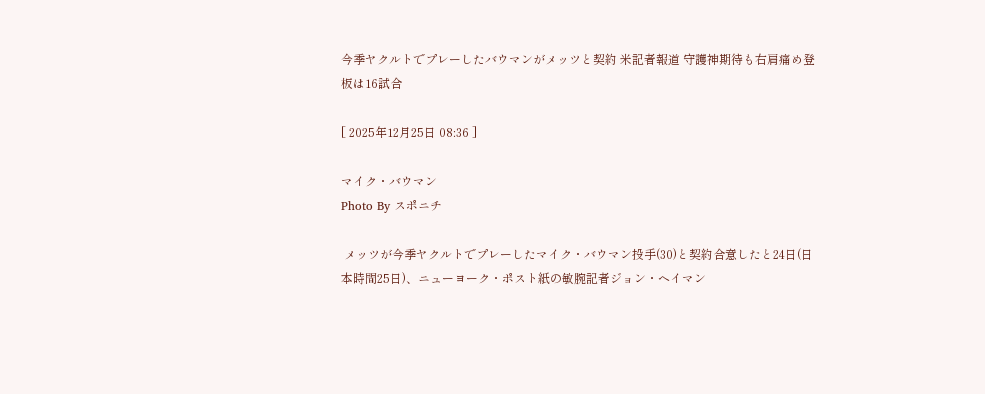今季ヤクルトでプレーしたバウマンがメッツと契約 米記者報道 守護神期待も右肩痛め登板は16試合

[ 2025年12月25日 08:36 ]

マイク・バウマン
Photo By スポニチ

 メッツが今季ヤクルトでプレーしたマイク・バウマン投手(30)と契約合意したと24日(日本時間25日)、ニューヨーク・ポスト紙の敏腕記者ジョン・ヘイマン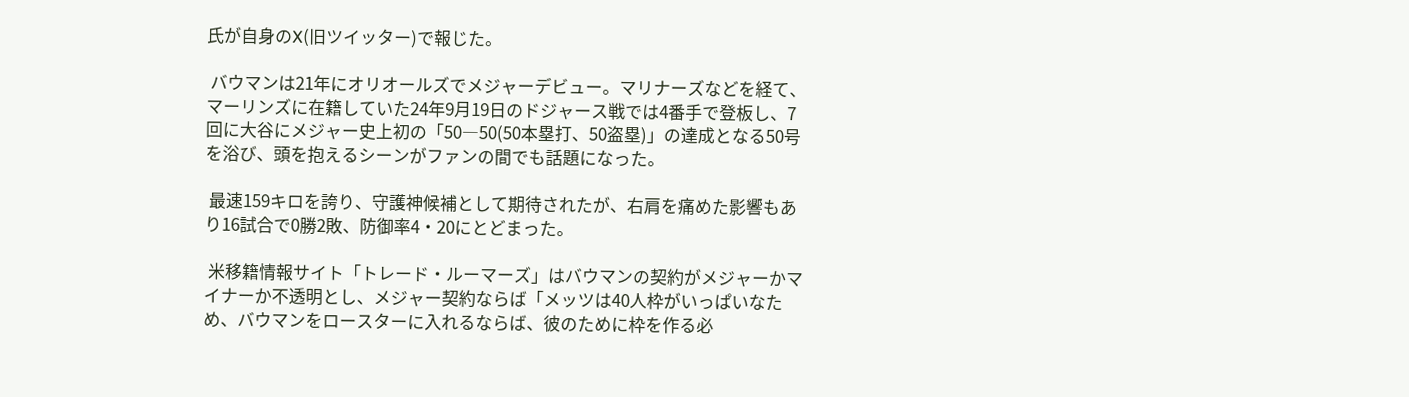氏が自身のX(旧ツイッター)で報じた。

 バウマンは21年にオリオールズでメジャーデビュー。マリナーズなどを経て、マーリンズに在籍していた24年9月19日のドジャース戦では4番手で登板し、7回に大谷にメジャー史上初の「50―50(50本塁打、50盗塁)」の達成となる50号を浴び、頭を抱えるシーンがファンの間でも話題になった。

 最速159キロを誇り、守護神候補として期待されたが、右肩を痛めた影響もあり16試合で0勝2敗、防御率4・20にとどまった。

 米移籍情報サイト「トレード・ルーマーズ」はバウマンの契約がメジャーかマイナーか不透明とし、メジャー契約ならば「メッツは40人枠がいっぱいなため、バウマンをロースターに入れるならば、彼のために枠を作る必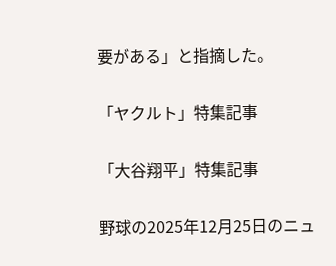要がある」と指摘した。

「ヤクルト」特集記事

「大谷翔平」特集記事

野球の2025年12月25日のニュ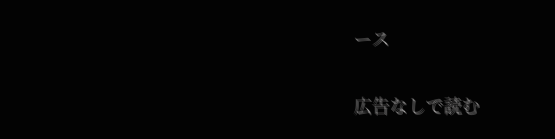ース

広告なしで読む